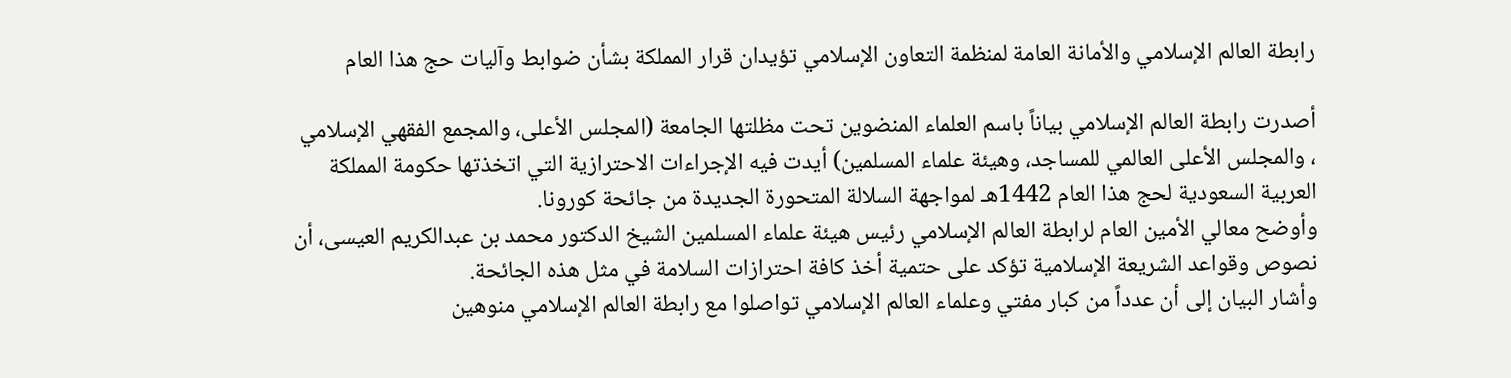رابطة العالم الإسلامي والأمانة العامة لمنظمة التعاون الإسلامي تؤيدان قرار المملكة بشأن ضوابط وآليات حج هذا العام

أصدرت رابطة العالم الإسلامي بياناً باسم العلماء المنضوين تحت مظلتها الجامعة (المجلس الأعلى، والمجمع الفقهي الإسلامي ، والمجلس الأعلى العالمي للمساجد، وهيئة علماء المسلمين) أيدت فيه الإجراءات الاحترازية التي اتخذتها حكومة المملكة العربية السعودية لحج هذا العام 1442هـ لمواجهة السلالة المتحورة الجديدة من جائحة كورونا.
وأوضح معالي الأمين العام لرابطة العالم الإسلامي رئيس هيئة علماء المسلمين الشيخ الدكتور محمد بن عبدالكريم العيسى، أن نصوص وقواعد الشريعة الإسلامية تؤكد على حتمية أخذ كافة احترازات السلامة في مثل هذه الجائحة.
وأشار البيان إلى أن عدداً من كبار مفتي وعلماء العالم الإسلامي تواصلوا مع رابطة العالم الإسلامي منوهين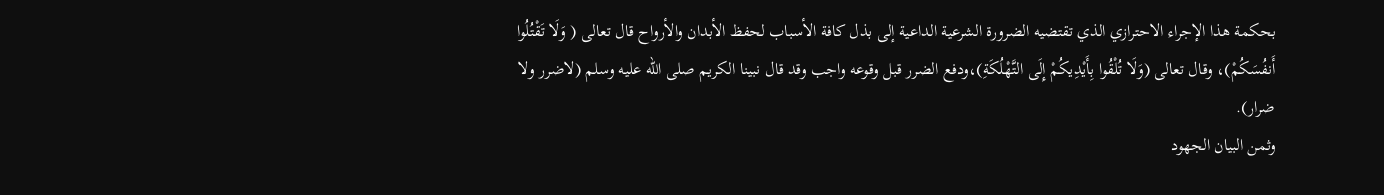بحكمة هذا الإجراء الاحترازي الذي تقتضيه الضرورة الشرعية الداعية إلى بذل كافة الأسباب لحفظ الأبدان والأرواح قال تعالى ( وَلَا تَقْتُلُوا أَنفُسَكُمْ)، وقال تعالى (وَلَا تُلْقُوا بِأَيْدِيكُمْ إِلَى التَّهْلُكَةِ)،ودفع الضرر قبل وقوعه واجب وقد قال نبينا الكريم صلى الله عليه وسلم (لاضرر ولا ضرار).
وثمن البيان الجهود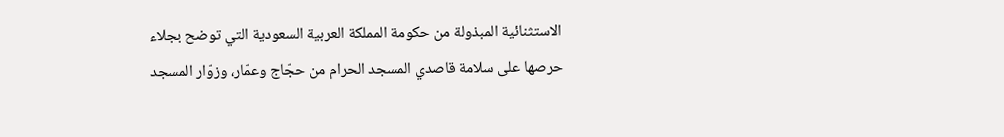الاستثنائية المبذولة من حكومة المملكة العربية السعودية التي توضح بجلاء حرصها على سلامة قاصدي المسجد الحرام من حجّاج وعمّار، وزوّار المسجد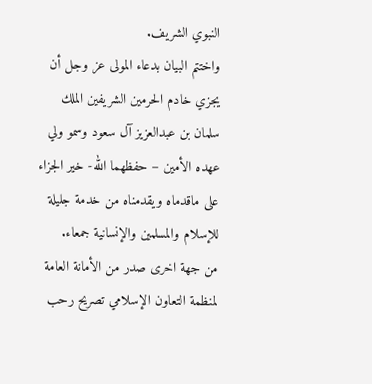النبوي الشريف.
واختتم البيان بدعاء المولى عز وجل أن يجزي خادم الحرمين الشريفين الملك سلمان بن عبدالعزيز آل سعود وسمو ولي عهده الأمين – حفظهما الله- خير الجزاء على ماقدماه ويقدمناه من خدمة جليلة للإسلام والمسلمين والإنسانية جمعاء.
من جهة اخرى صدر من الأمانة العامة لمنظمة التعاون الإسلامي تصريح رحب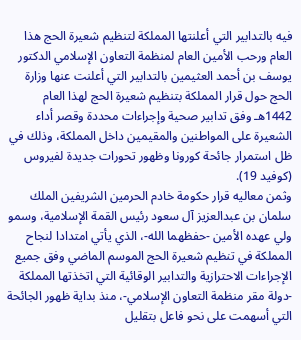فيه بالتدابير التي أعلنتها المملكة لتنظيم شعيرة الحج هذا العام ورحب الأمين العام لمنظمة التعاون الإسلامي الدكتور يوسف بن أحمد العثيمين بالتدابير التي أعلنت عنها وزارة الحج حول قرار المملكة بتنظيم شعيرة الحج لهذا العام 1442هـ وفق تدابير صحية وإجراءات محددة وقصر أداء الشعيرة على المواطنين والمقيمين داخل المملكة، وذلك في ظل استمرار جائحة كورونا وظهور تحورات جديدة لفيروس (كوفيد 19).
وثمن معاليه قرار حكومة خادم الحرمين الشريفين الملك سلمان بن عبدالعزيز آل سعود رئيس القمة الإسلامية، وسمو ولي عهده الأمين -حفظهما الله-، الذي يأتي امتدادا لنجاح المملكة في تنظيم شعيرة الحج الموسم الماضي وفق جميع الإجراءات الاحترازية والتدابير الوقائية التي اتخذتها المملكة -دولة مقر منظمة التعاون الإسلامي-، منذ بداية ظهور الجائحة التي أسهمت على نحو فاعل بتقليل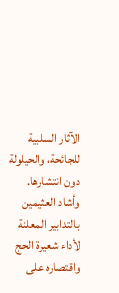الآثار السلبية للجائحة، والحيلولة دون انتشارها.
وأشاد العثيمين بالتدابير المعلنة لأداء شعيرة الحج واقتصاره على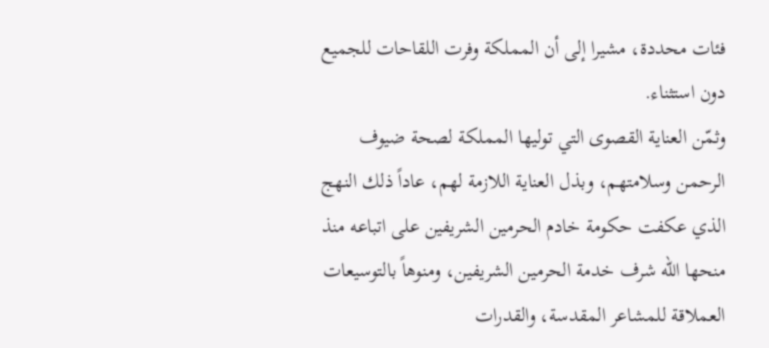فئات محددة، مشيرا إلى أن المملكة وفرت اللقاحات للجميع دون استثناء.
وثمّن العناية القصوى التي توليها المملكة لصحة ضيوف الرحمن وسلامتهم، وبذل العناية اللازمة لهم، عاداً ذلك النهج الذي عكفت حكومة خادم الحرمين الشريفين على اتباعه منذ منحها الله شرف خدمة الحرمين الشريفين، ومنوهاً بالتوسيعات العملاقة للمشاعر المقدسة، والقدرات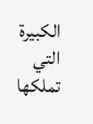الكبيرة التي تملكها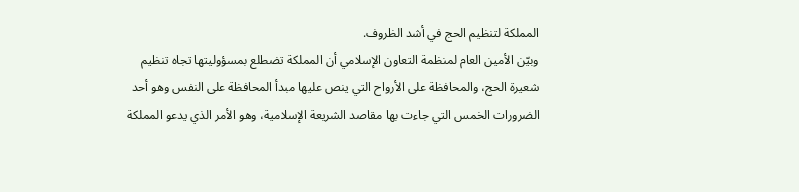المملكة لتنظيم الحج في أشد الظروف.
وبيّن الأمين العام لمنظمة التعاون الإسلامي أن المملكة تضطلع بمسؤوليتها تجاه تنظيم شعيرة الحج، والمحافظة على الأرواح التي ينص عليها مبدأ المحافظة على النفس وهو أحد الضرورات الخمس التي جاءت بها مقاصد الشريعة الإسلامية، وهو الأمر الذي يدعو المملكة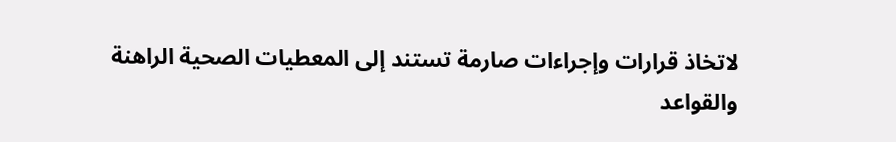لاتخاذ قرارات وإجراءات صارمة تستند إلى المعطيات الصحية الراهنة والقواعد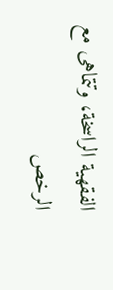الفقهية الراسخة، وتتماهى مع الرخص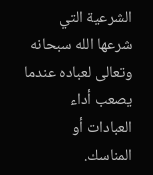الشرعية التي شرعها الله سبحانه وتعالى لعباده عندما يصعب أداء العبادات أو المناسك.